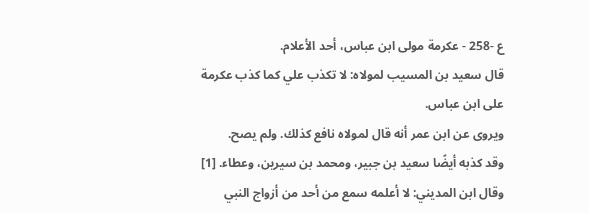ع -258 - عكرمة مولى ابن عباس، أحد الأعلام.
قال سعيد بن المسيب لمولاه: لا تكذب علي كما كذب عكرمة على ابن عباس.
ويروى عن ابن عمر أنه قال لمولاه نافع كذلك. ولم يصح.
وقد كذبه أيضًا سعيد بن جبير، ومحمد بن سيرين، وعطاء. [1]
وقال ابن المديني: لا أعلمه سمع من أحد من أزواج النبي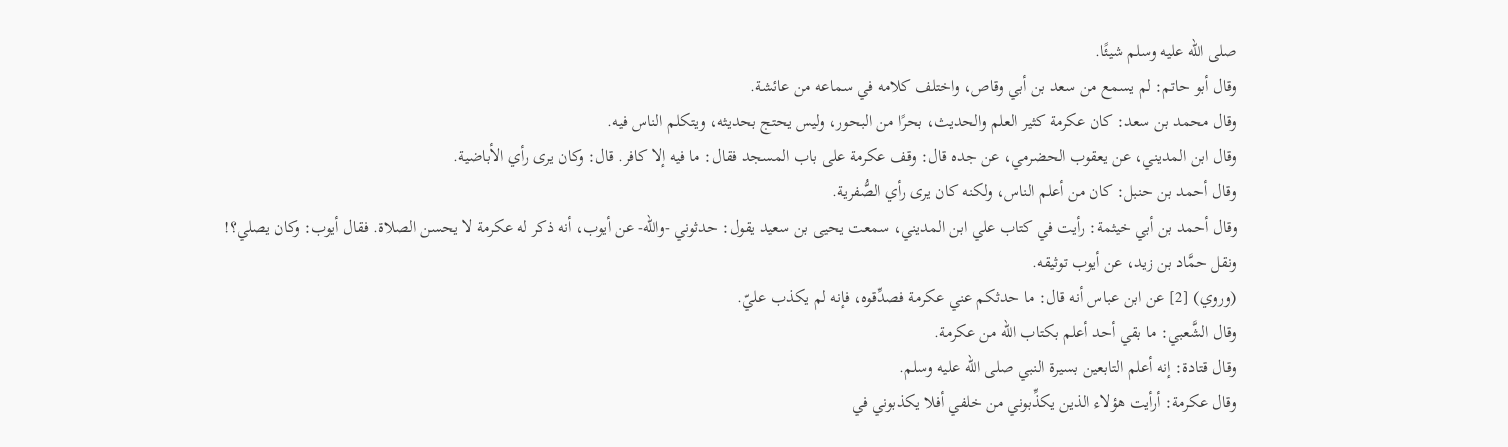صلى الله عليه وسلم شيئًا.
وقال أبو حاتم: لم يسمع من سعد بن أبي وقاص، واختلف كلامه في سماعه من عائشة.
وقال محمد بن سعد: كان عكرمة كثير العلم والحديث، بحرًا من البحور، وليس يحتج بحديثه، ويتكلم الناس فيه.
وقال ابن المديني، عن يعقوب الحضرمي، عن جده قال: وقف عكرمة على باب المسجد فقال: ما فيه إلا كافر. قال: وكان يرى رأي الأباضية.
وقال أحمد بن حنبل: كان من أعلم الناس، ولكنه كان يرى رأي الصُّفرية.
وقال أحمد بن أبي خيثمة: رأيت في كتاب علي ابن المديني، سمعت يحيى بن سعيد يقول: حدثوني -والله- عن أيوب، أنه ذكر له عكرمة لا يحسن الصلاة. فقال أيوب: وكان يصلي؟!
ونقل حمَّاد بن زيد، عن أيوب توثيقه.
(وروي) [2] عن ابن عباس أنه قال: ما حدثكم عني عكرمة فصدِّقوه، فإنه لم يكذب عليّ.
وقال الشَّعبي: ما بقي أحد أعلم بكتاب الله من عكرمة.
وقال قتادة: إنه أعلم التابعين بسيرة النبي صلى الله عليه وسلم.
وقال عكرمة: أرأيت هؤلاء الذين يكذِّبوني من خلفي أفلا يكذبوني في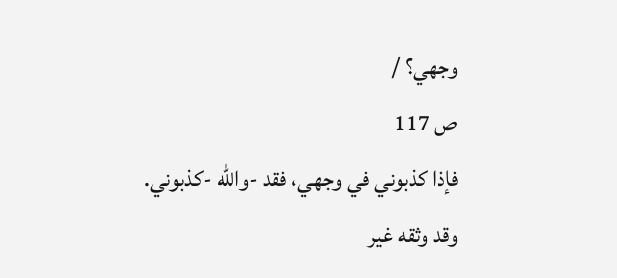وجهي؟ /
ص 117
فإذا كذبوني في وجهي، فقد -والله -كذبوني.
وقد وثقه غير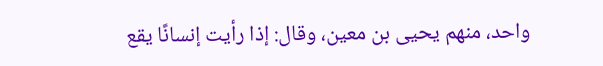واحد، منهم يحيى بن معين، وقال: إذا رأيت إنسانًا يقع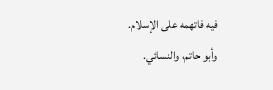فيه فاتهمه على الإسلام.
وأبو حاتم، والنسائي.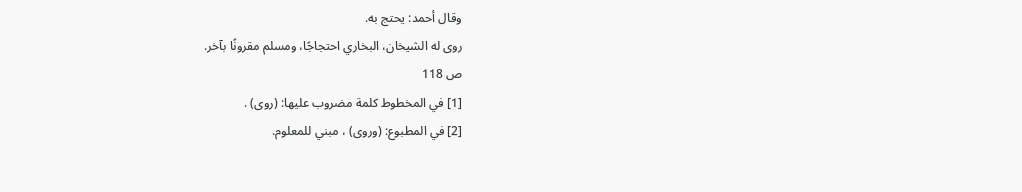وقال أحمد: يحتج به.
روى له الشيخان، البخاري احتجاجًا، ومسلم مقرونًا بآخر.
ص 118
[1] في المخطوط كلمة مضروب عليها: (روى) .
[2] في المطبوع: (وروى) ، مبني للمعلوم.